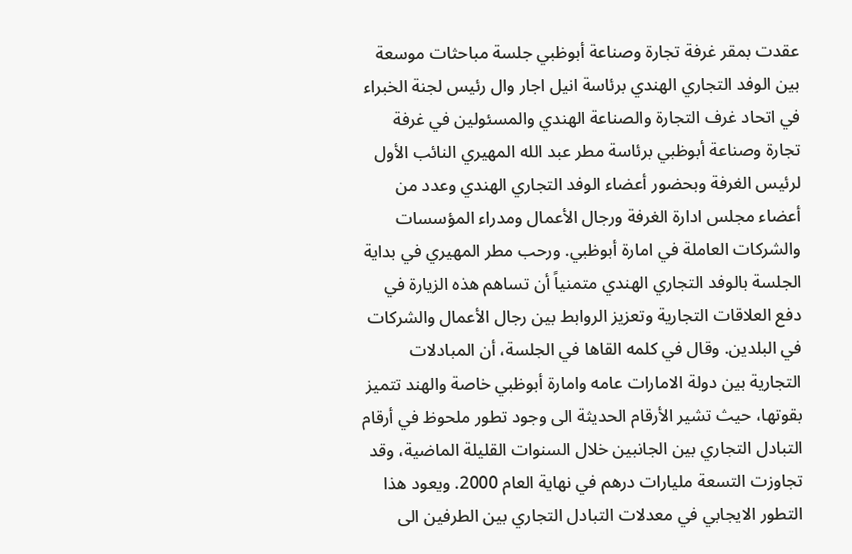عقدت بمقر غرفة تجارة وصناعة أبوظبي جلسة مباحثات موسعة بين الوفد التجاري الهندي برئاسة انيل اجار وال رئيس لجنة الخبراء في اتحاد غرف التجارة والصناعة الهندي والمسئولين في غرفة تجارة وصناعة أبوظبي برئاسة مطر عبد الله المهيري النائب الأول لرئيس الغرفة وبحضور أعضاء الوفد التجاري الهندي وعدد من أعضاء مجلس ادارة الغرفة ورجال الأعمال ومدراء المؤسسات والشركات العاملة في امارة أبوظبي. ورحب مطر المهيري في بداية الجلسة بالوفد التجاري الهندي متمنياً أن تساهم هذه الزيارة في دفع العلاقات التجارية وتعزيز الروابط بين رجال الأعمال والشركات في البلدين. وقال في كلمه القاها في الجلسة، أن المبادلات التجارية بين دولة الامارات عامه وامارة أبوظبي خاصة والهند تتميز بقوتها، حيث تشير الأرقام الحديثة الى وجود تطور ملحوظ في أرقام التبادل التجاري بين الجانبين خلال السنوات القليلة الماضية، وقد تجاوزت التسعة مليارات درهم في نهاية العام 2000. ويعود هذا التطور الايجابي في معدلات التبادل التجاري بين الطرفين الى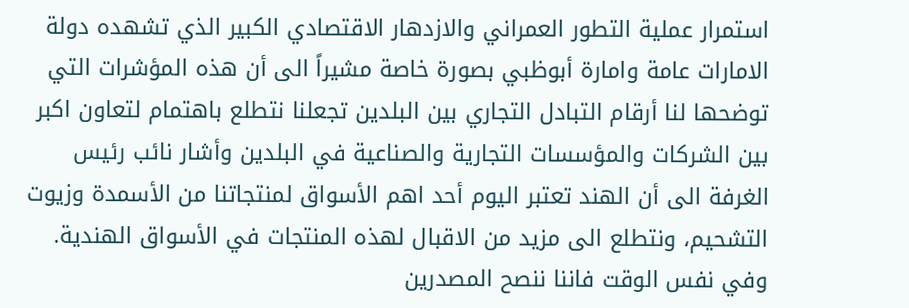استمرار عملية التطور العمراني والازدهار الاقتصادي الكبير الذي تشهده دولة الامارات عامة وامارة أبوظبي بصورة خاصة مشيراً الى أن هذه المؤشرات التي توضحها لنا أرقام التبادل التجاري بين البلدين تجعلنا نتطلع باهتمام لتعاون اكبر بين الشركات والمؤسسات التجارية والصناعية في البلدين وأشار نائب رئيس الغرفة الى أن الهند تعتبر اليوم أحد اهم الأسواق لمنتجاتنا من الأسمدة وزيوت التشحيم، ونتطلع الى مزيد من الاقبال لهذه المنتجات في الأسواق الهندية. وفي نفس الوقت فاننا ننصح المصدرين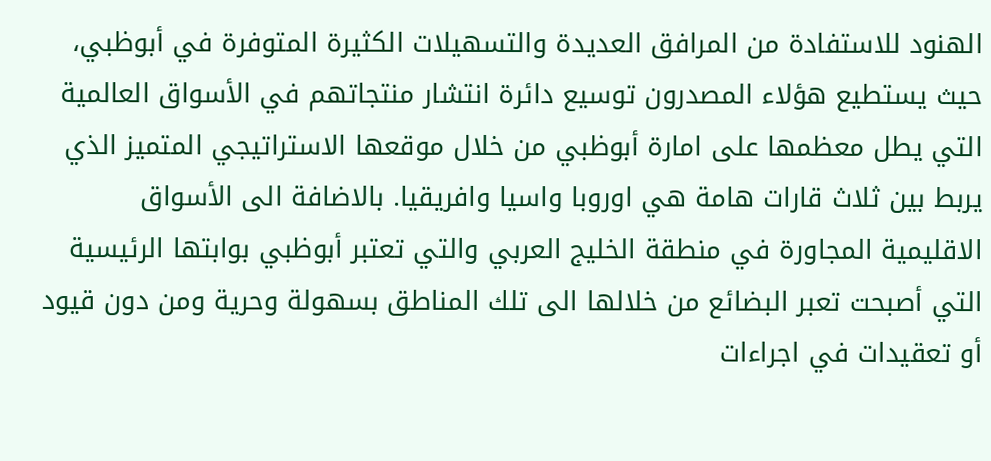الهنود للاستفادة من المرافق العديدة والتسهيلات الكثيرة المتوفرة في أبوظبي، حيث يستطيع هؤلاء المصدرون توسيع دائرة انتشار منتجاتهم في الأسواق العالمية التي يطل معظمها على امارة أبوظبي من خلال موقعها الاستراتيجي المتميز الذي يربط بين ثلاث قارات هامة هي اوروبا واسيا وافريقيا. بالاضافة الى الأسواق الاقليمية المجاورة في منطقة الخليج العربي والتي تعتبر أبوظبي بوابتها الرئيسية التي أصبحت تعبر البضائع من خلالها الى تلك المناطق بسهولة وحرية ومن دون قيود أو تعقيدات في اجراءات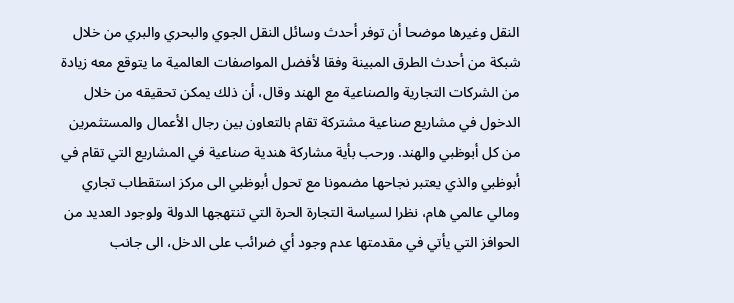النقل وغيرها موضحا أن توفر أحدث وسائل النقل الجوي والبحري والبري من خلال شبكة من أحدث الطرق المبينة وفقا لأفضل المواصفات العالمية ما يتوقع معه زيادة من الشركات التجارية والصناعية مع الهند وقال، أن ذلك يمكن تحقيقه من خلال الدخول في مشاريع صناعية مشتركة تقام بالتعاون بين رجال الأعمال والمستثمرين من كل أبوظبي والهند. ورحب بأية مشاركة هندية صناعية في المشاريع التي تقام في أبوظبي والذي يعتبر نجاحها مضمونا مع تحول أبوظبي الى مركز استقطاب تجاري ومالي عالمي هام، نظرا لسياسة التجارة الحرة التي تنتهجها الدولة ولوجود العديد من الحوافز التي يأتي في مقدمتها عدم وجود أي ضرائب على الدخل، الى جانب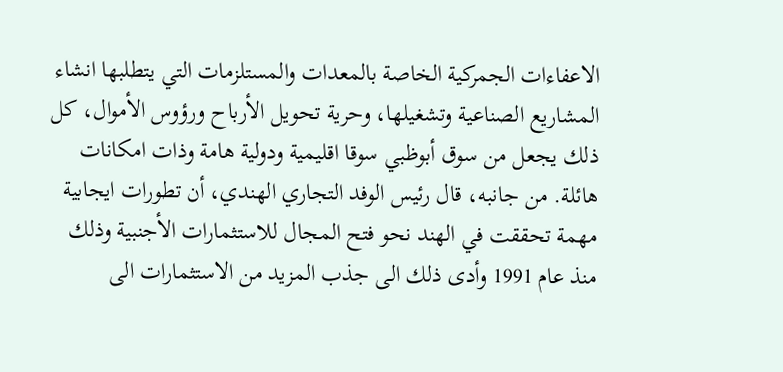الاعفاءات الجمركية الخاصة بالمعدات والمستلزمات التي يتطلبها انشاء المشاريع الصناعية وتشغيلها، وحرية تحويل الأرباح ورؤوس الأموال، كل ذلك يجعل من سوق أبوظبي سوقا اقليمية ودولية هامة وذات امكانات هائلة. من جانبه، قال رئيس الوفد التجاري الهندي، أن تطورات ايجابية مهمة تحققت في الهند نحو فتح المجال للاستثمارات الأجنبية وذلك منذ عام 1991 وأدى ذلك الى جذب المزيد من الاستثمارات الى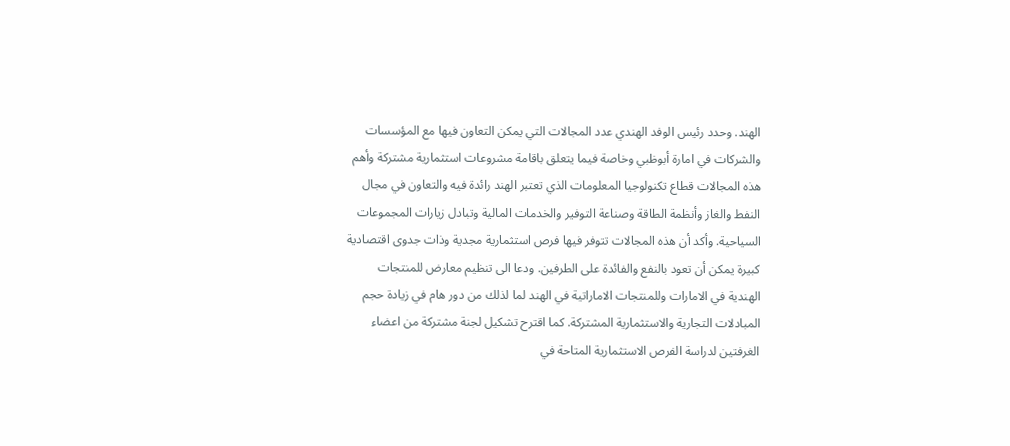الهند. وحدد رئيس الوفد الهندي عدد المجالات التي يمكن التعاون فيها مع المؤسسات والشركات في امارة أبوظبي وخاصة فيما يتعلق باقامة مشروعات استثمارية مشتركة وأهم هذه المجالات قطاع تكنولوجيا المعلومات الذي تعتبر الهند رائدة فيه والتعاون في مجال النفط والغاز وأنظمة الطاقة وصناعة التوفير والخدمات المالية وتبادل زيارات المجموعات السياحية. وأكد أن هذه المجالات تتوفر فيها فرص استثمارية مجدية وذات جدوى اقتصادية كبيرة يمكن أن تعود بالنفع والفائدة على الطرفين. ودعا الى تنظيم معارض للمنتجات الهندية في الامارات وللمنتجات الاماراتية في الهند لما لذلك من دور هام في زيادة حجم المبادلات التجارية والاستثمارية المشتركة. كما اقترح تشكيل لجنة مشتركة من اعضاء الغرفتين لدراسة الفرص الاستثمارية المتاحة في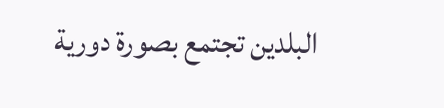البلدين تجتمع بصورة دورية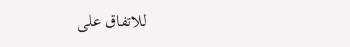للاتفاق على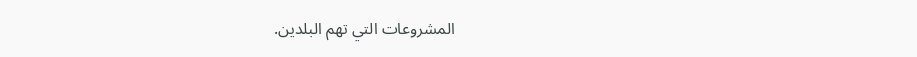المشروعات التي تهم البلدين.